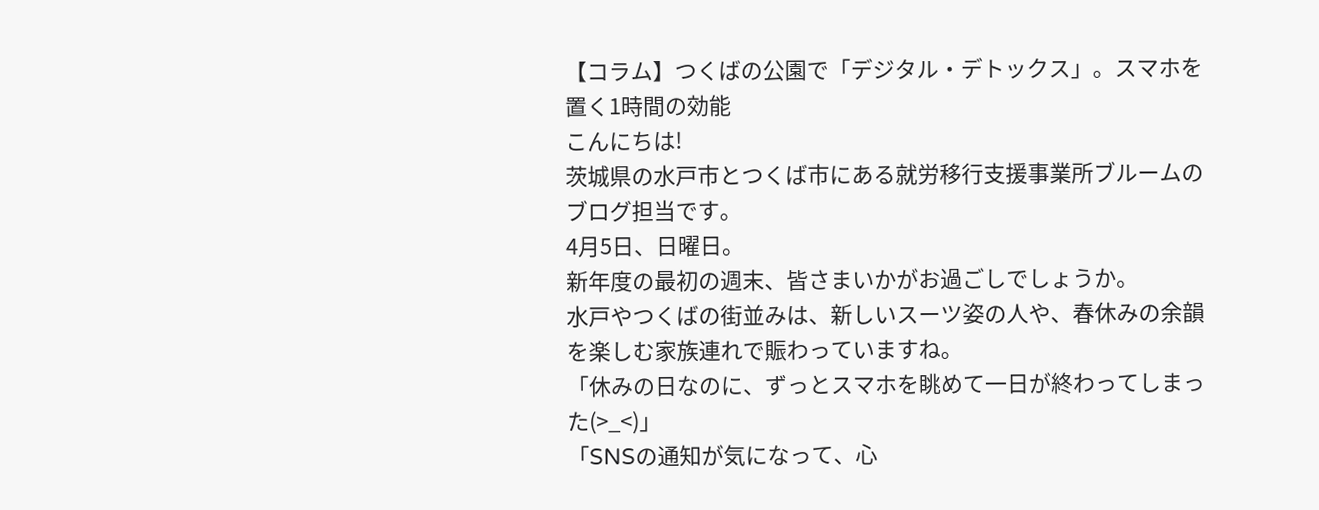【コラム】つくばの公園で「デジタル・デトックス」。スマホを置く1時間の効能
こんにちは!
茨城県の水戸市とつくば市にある就労移行支援事業所ブルームのブログ担当です。
4月5日、日曜日。
新年度の最初の週末、皆さまいかがお過ごしでしょうか。
水戸やつくばの街並みは、新しいスーツ姿の人や、春休みの余韻を楽しむ家族連れで賑わっていますね。
「休みの日なのに、ずっとスマホを眺めて一日が終わってしまった(>_<)」
「SNSの通知が気になって、心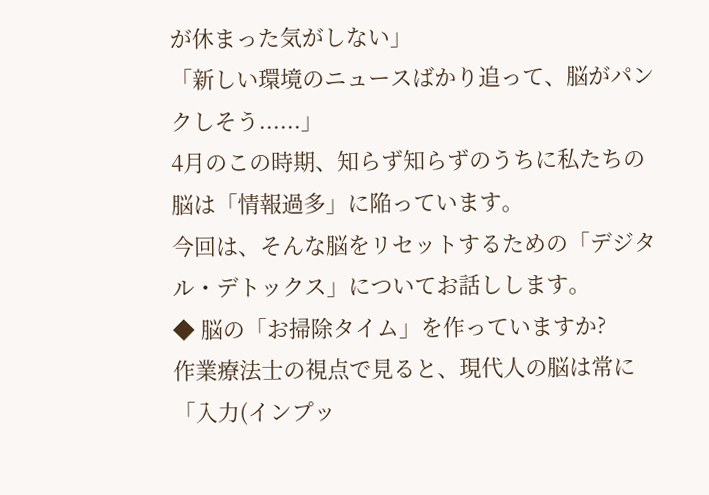が休まった気がしない」
「新しい環境のニュースばかり追って、脳がパンクしそう......」
4月のこの時期、知らず知らずのうちに私たちの脳は「情報過多」に陥っています。
今回は、そんな脳をリセットするための「デジタル・デトックス」についてお話しします。
◆ 脳の「お掃除タイム」を作っていますか?
作業療法士の視点で見ると、現代人の脳は常に「入力(インプッ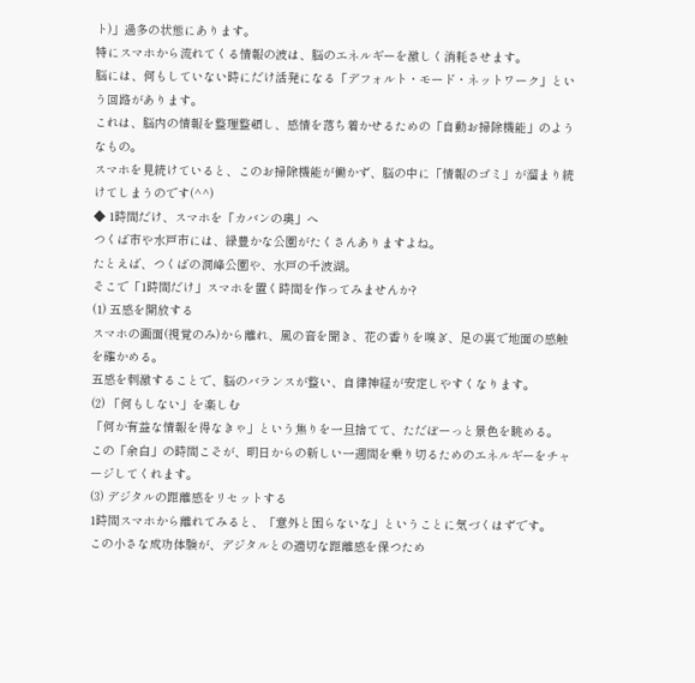ト)」過多の状態にあります。
特にスマホから流れてくる情報の波は、脳のエネルギーを激しく消耗させます。
脳には、何もしていない時にだけ活発になる「デフォルト・モード・ネットワーク」という回路があります。
これは、脳内の情報を整理整頓し、感情を落ち着かせるための「自動お掃除機能」のようなもの。
スマホを見続けていると、このお掃除機能が働かず、脳の中に「情報のゴミ」が溜まり続けてしまうのです(^^)
◆ 1時間だけ、スマホを「カバンの奥」へ
つくば市や水戸市には、緑豊かな公園がたくさんありますよね。
たとえば、つくばの洞峰公園や、水戸の千波湖。
そこで「1時間だけ」スマホを置く時間を作ってみませんか?
(1) 五感を開放する
スマホの画面(視覚のみ)から離れ、風の音を聞き、花の香りを嗅ぎ、足の裏で地面の感触を確かめる。
五感を刺激することで、脳のバランスが整い、自律神経が安定しやすくなります。
(2) 「何もしない」を楽しむ
「何か有益な情報を得なきゃ」という焦りを一旦捨てて、ただぼーっと景色を眺める。
この「余白」の時間こそが、明日からの新しい一週間を乗り切るためのエネルギーをチャージしてくれます。
(3) デジタルの距離感をリセットする
1時間スマホから離れてみると、「意外と困らないな」ということに気づくはずです。
この小さな成功体験が、デジタルとの適切な距離感を保つため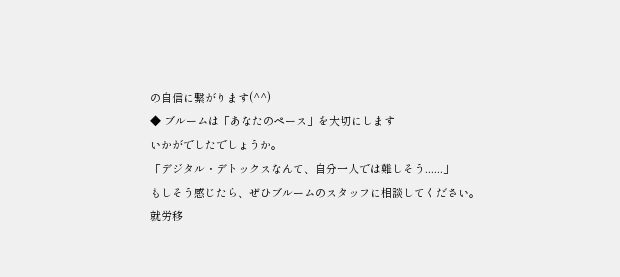の自信に繋がります(^^)
◆ ブルームは「あなたのペース」を大切にします
いかがでしたでしょうか。
「デジタル・デトックスなんて、自分一人では難しそう......」
もしそう感じたら、ぜひブルームのスタッフに相談してください。
就労移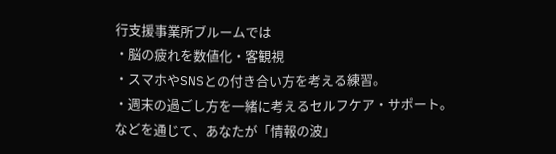行支援事業所ブルームでは
・脳の疲れを数値化・客観視
・スマホやSNSとの付き合い方を考える練習。
・週末の過ごし方を一緒に考えるセルフケア・サポート。
などを通じて、あなたが「情報の波」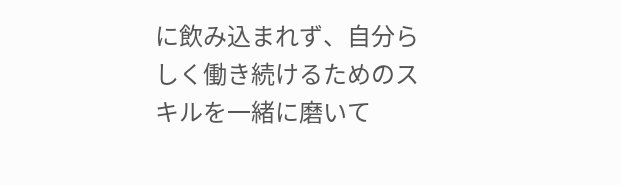に飲み込まれず、自分らしく働き続けるためのスキルを一緒に磨いて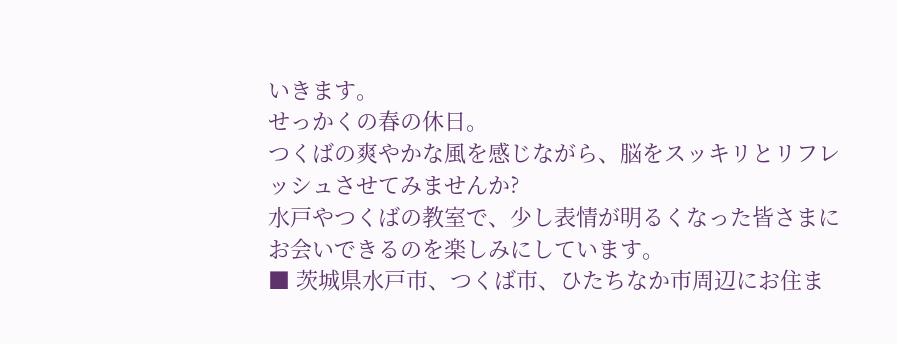いきます。
せっかくの春の休日。
つくばの爽やかな風を感じながら、脳をスッキリとリフレッシュさせてみませんか?
水戸やつくばの教室で、少し表情が明るくなった皆さまにお会いできるのを楽しみにしています。
■ 茨城県水戸市、つくば市、ひたちなか市周辺にお住ま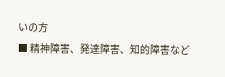いの方
■ 精神障害、発達障害、知的障害など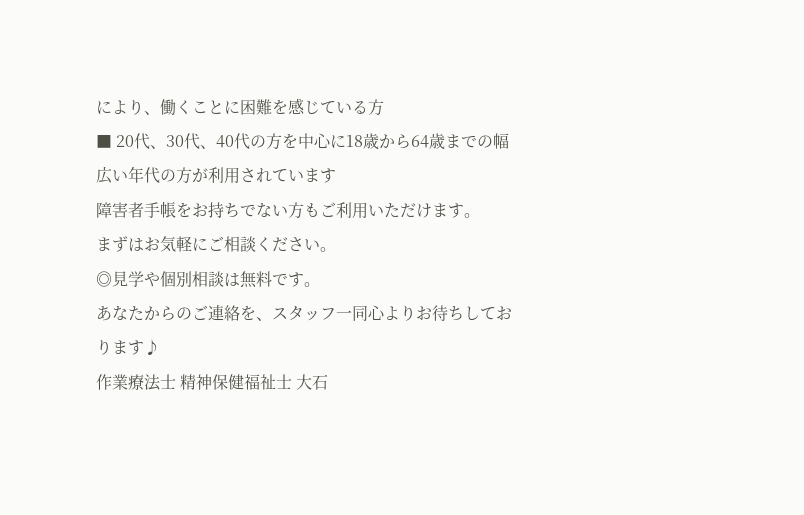により、働くことに困難を感じている方
■ 20代、30代、40代の方を中心に18歳から64歳までの幅広い年代の方が利用されています
障害者手帳をお持ちでない方もご利用いただけます。
まずはお気軽にご相談ください。
◎見学や個別相談は無料です。
あなたからのご連絡を、スタッフ一同心よりお待ちしております♪
作業療法士 精神保健福祉士 大石